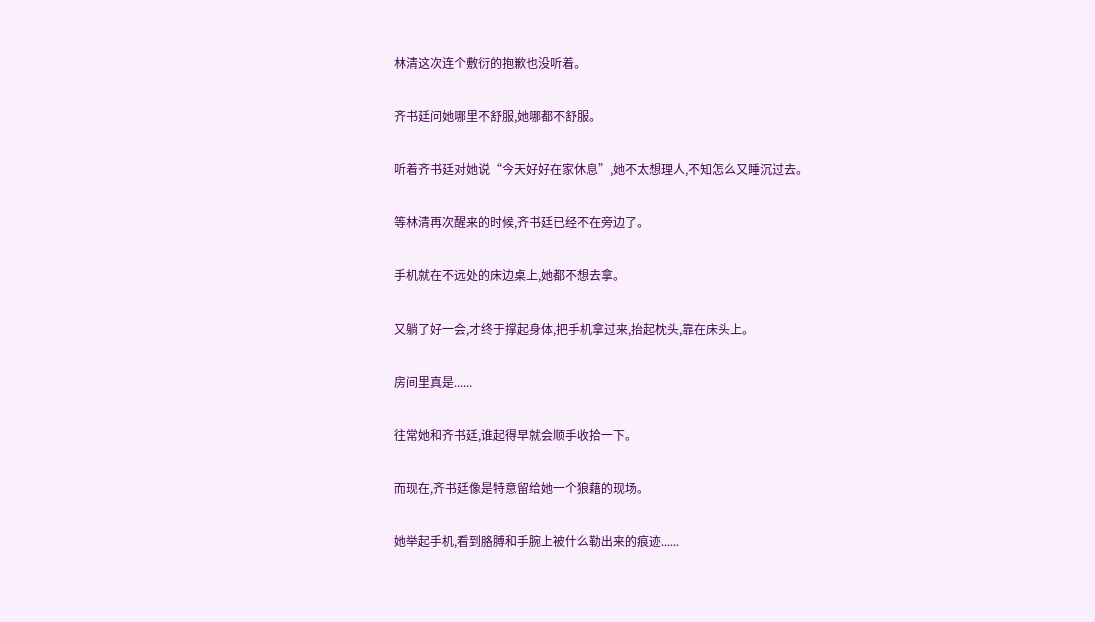林清这次连个敷衍的抱歉也没听着。

齐书廷问她哪里不舒服,她哪都不舒服。

听着齐书廷对她说“今天好好在家休息”,她不太想理人,不知怎么又睡沉过去。

等林清再次醒来的时候,齐书廷已经不在旁边了。

手机就在不远处的床边桌上,她都不想去拿。

又躺了好一会,才终于撑起身体,把手机拿过来,抬起枕头,靠在床头上。

房间里真是......

往常她和齐书廷,谁起得早就会顺手收拾一下。

而现在,齐书廷像是特意留给她一个狼藉的现场。

她举起手机,看到胳膊和手腕上被什么勒出来的痕迹......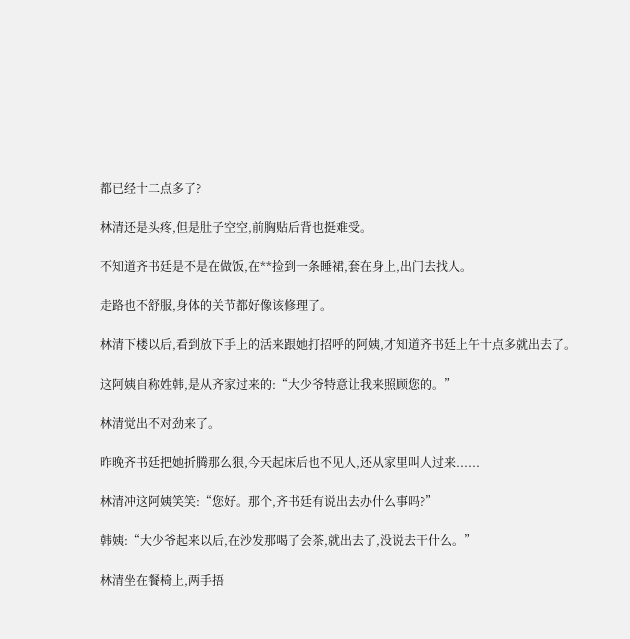都已经十二点多了?

林清还是头疼,但是肚子空空,前胸贴后背也挺难受。

不知道齐书廷是不是在做饭,在**捡到一条睡裙,套在身上,出门去找人。

走路也不舒服,身体的关节都好像该修理了。

林清下楼以后,看到放下手上的活来跟她打招呼的阿姨,才知道齐书廷上午十点多就出去了。

这阿姨自称姓韩,是从齐家过来的:“大少爷特意让我来照顾您的。”

林清觉出不对劲来了。

昨晚齐书廷把她折腾那么狠,今天起床后也不见人,还从家里叫人过来......

林清冲这阿姨笑笑:“您好。那个,齐书廷有说出去办什么事吗?”

韩姨:“大少爷起来以后,在沙发那喝了会茶,就出去了,没说去干什么。”

林清坐在餐椅上,两手捂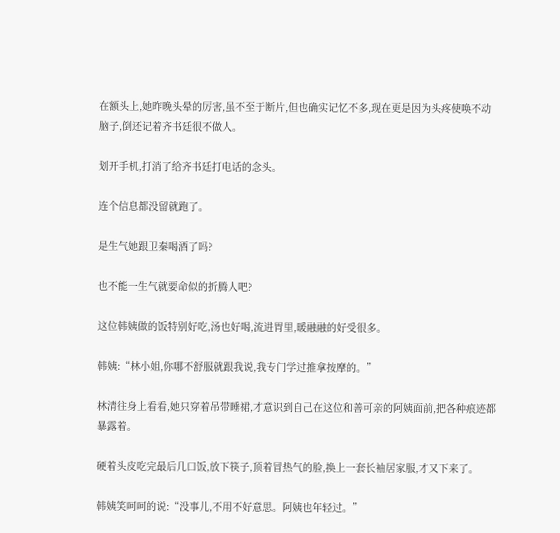在额头上,她昨晚头晕的厉害,虽不至于断片,但也确实记忆不多,现在更是因为头疼使唤不动脑子,倒还记着齐书廷很不做人。

划开手机,打消了给齐书廷打电话的念头。

连个信息都没留就跑了。

是生气她跟卫秦喝酒了吗?

也不能一生气就要命似的折腾人吧?

这位韩姨做的饭特别好吃,汤也好喝,流进胃里,暖融融的好受很多。

韩姨:“林小姐,你哪不舒服就跟我说,我专门学过推拿按摩的。”

林清往身上看看,她只穿着吊带睡裙,才意识到自己在这位和善可亲的阿姨面前,把各种痕迹都暴露着。

硬着头皮吃完最后几口饭,放下筷子,顶着冒热气的脸,换上一套长袖居家服,才又下来了。

韩姨笑呵呵的说:“没事儿,不用不好意思。阿姨也年轻过。”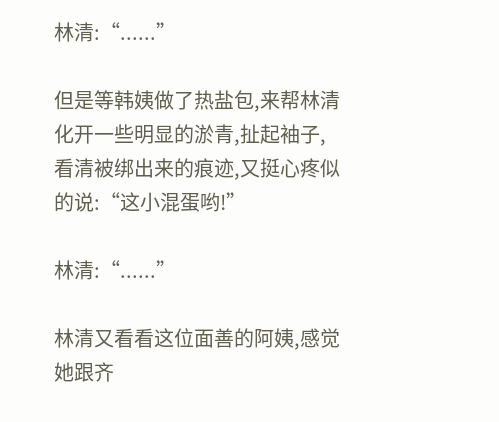林清:“......”

但是等韩姨做了热盐包,来帮林清化开一些明显的淤青,扯起袖子,看清被绑出来的痕迹,又挺心疼似的说:“这小混蛋哟!”

林清:“......”

林清又看看这位面善的阿姨,感觉她跟齐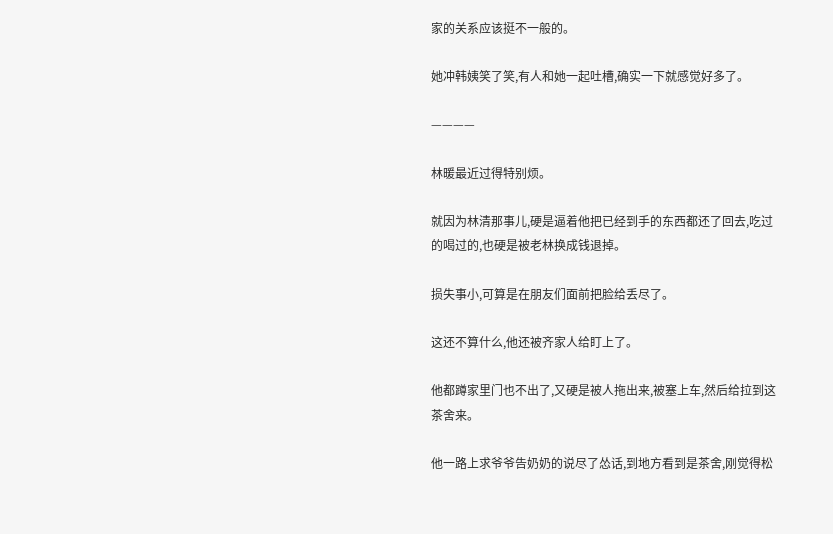家的关系应该挺不一般的。

她冲韩姨笑了笑,有人和她一起吐槽,确实一下就感觉好多了。

————

林暖最近过得特别烦。

就因为林清那事儿,硬是逼着他把已经到手的东西都还了回去,吃过的喝过的,也硬是被老林换成钱退掉。

损失事小,可算是在朋友们面前把脸给丢尽了。

这还不算什么,他还被齐家人给盯上了。

他都蹲家里门也不出了,又硬是被人拖出来,被塞上车,然后给拉到这茶舍来。

他一路上求爷爷告奶奶的说尽了怂话,到地方看到是茶舍,刚觉得松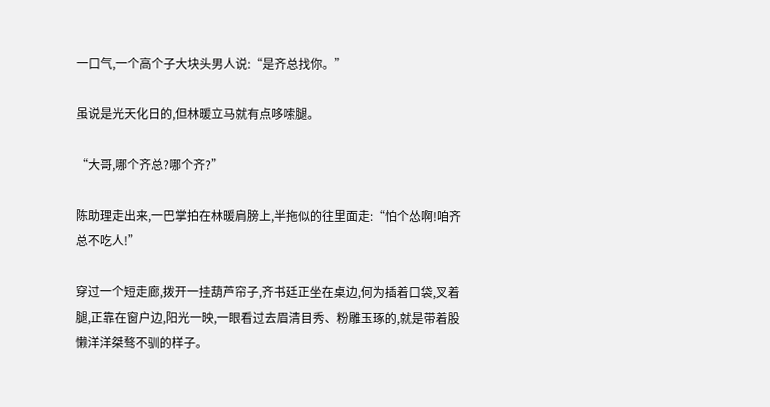一口气,一个高个子大块头男人说:“是齐总找你。”

虽说是光天化日的,但林暖立马就有点哆嗦腿。

“大哥,哪个齐总?哪个齐?”

陈助理走出来,一巴掌拍在林暖肩膀上,半拖似的往里面走:“怕个怂啊!咱齐总不吃人!”

穿过一个短走廊,拨开一挂葫芦帘子,齐书廷正坐在桌边,何为插着口袋,叉着腿,正靠在窗户边,阳光一映,一眼看过去眉清目秀、粉雕玉琢的,就是带着股懒洋洋桀骜不驯的样子。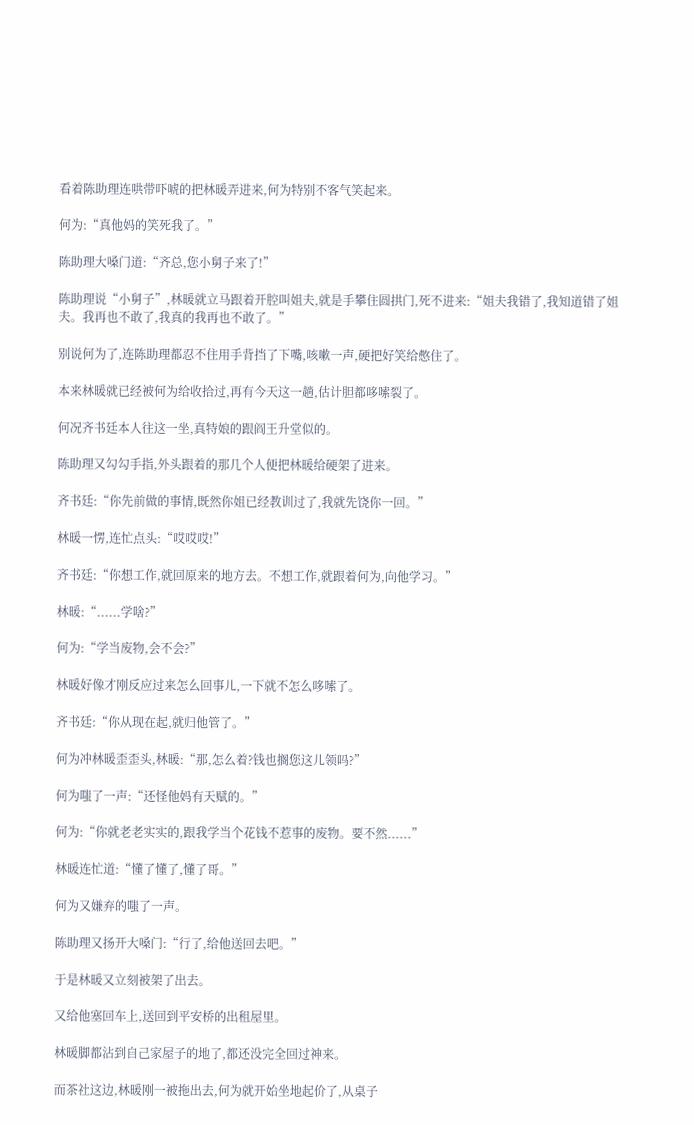看着陈助理连哄带吓唬的把林暖弄进来,何为特别不客气笑起来。

何为:“真他妈的笑死我了。”

陈助理大嗓门道:“齐总,您小舅子来了!”

陈助理说“小舅子”,林暖就立马跟着开腔叫姐夫,就是手攀住圆拱门,死不进来:“姐夫我错了,我知道错了姐夫。我再也不敢了,我真的我再也不敢了。”

别说何为了,连陈助理都忍不住用手背挡了下嘴,咳嗽一声,硬把好笑给憋住了。

本来林暖就已经被何为给收拾过,再有今天这一趟,估计胆都哆嗦裂了。

何况齐书廷本人往这一坐,真特娘的跟阎王升堂似的。

陈助理又勾勾手指,外头跟着的那几个人便把林暖给硬架了进来。

齐书廷:“你先前做的事情,既然你姐已经教训过了,我就先饶你一回。”

林暖一愣,连忙点头:“哎哎哎!”

齐书廷:“你想工作,就回原来的地方去。不想工作,就跟着何为,向他学习。”

林暖:“......学啥?”

何为:“学当废物,会不会?”

林暖好像才刚反应过来怎么回事儿,一下就不怎么哆嗦了。

齐书廷:“你从现在起,就归他管了。”

何为冲林暖歪歪头,林暖:“那,怎么着?钱也搁您这儿领吗?”

何为嗤了一声:“还怪他妈有天赋的。”

何为:“你就老老实实的,跟我学当个花钱不惹事的废物。要不然......”

林暖连忙道:“懂了懂了,懂了哥。”

何为又嫌弃的嗤了一声。

陈助理又扬开大嗓门:“行了,给他送回去吧。”

于是林暖又立刻被架了出去。

又给他塞回车上,送回到平安桥的出租屋里。

林暖脚都沾到自己家屋子的地了,都还没完全回过神来。

而茶社这边,林暖刚一被拖出去,何为就开始坐地起价了,从桌子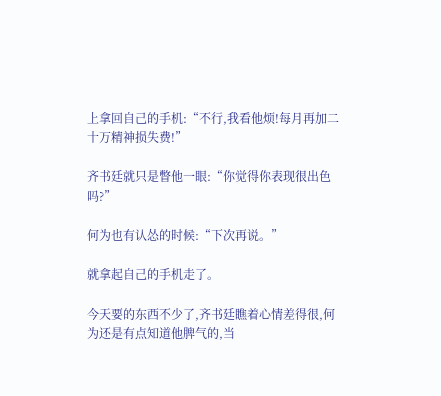上拿回自己的手机:“不行,我看他烦!每月再加二十万精神损失费!”

齐书廷就只是瞥他一眼:“你觉得你表现很出色吗?”

何为也有认怂的时候:“下次再说。”

就拿起自己的手机走了。

今天要的东西不少了,齐书廷瞧着心情差得很,何为还是有点知道他脾气的,当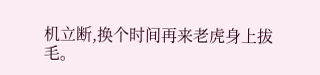机立断,换个时间再来老虎身上拔毛。